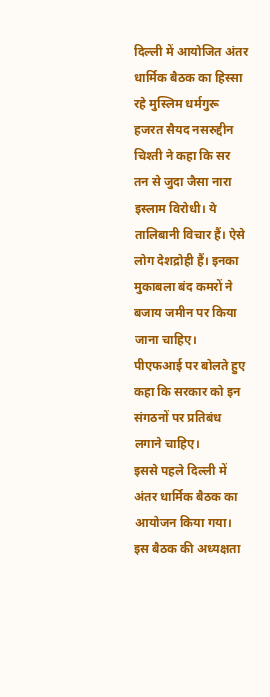दिल्ली में आयोजित अंतर धार्मिक बैठक का हिस्सा रहे मुस्लिम धर्मगुरू हजरत सैयद नसरुद्दीन चिश्ती ने कहा कि सर तन से जुदा जैसा नारा इस्लाम विरोधी। ये तालिबानी विचार हैं। ऐसे लोग देशद्रोही हैं। इनका मुकाबला बंद कमरों ने बजाय जमीन पर किया जाना चाहिए। पीएफआई पर बोलते हुए कहा कि सरकार को इन संगठनों पर प्रतिबंध लगाने चाहिए।
इससे पहले दिल्ली में अंतर धार्मिक बैठक का आयोजन किया गया। इस बैठक की अध्यक्षता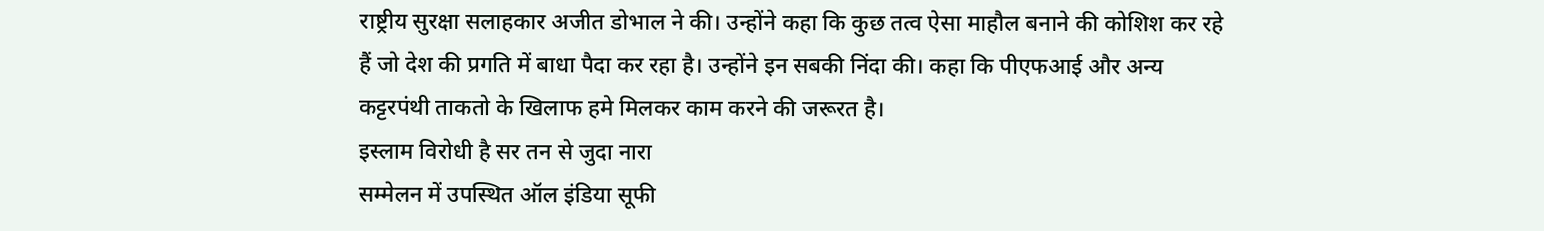राष्ट्रीय सुरक्षा सलाहकार अजीत डोभाल ने की। उन्होंने कहा कि कुछ तत्व ऐसा माहौल बनाने की कोशिश कर रहे हैं जो देश की प्रगति में बाधा पैदा कर रहा है। उन्होंने इन सबकी निंदा की। कहा कि पीएफआई और अन्य कट्टरपंथी ताकतो के खिलाफ हमे मिलकर काम करने की जरूरत है।
इस्लाम विरोधी है सर तन से जुदा नारा
सम्मेलन में उपस्थित ऑल इंडिया सूफी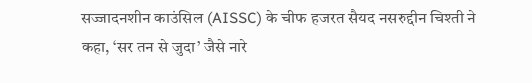सज्जादनशीन काउंसिल (AISSC) के चीफ हजरत सैयद नसरुद्दीन चिश्ती ने कहा, ‘सर तन से जुदा’ जैसे नारे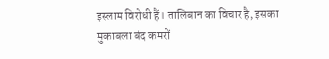इस्लाम विरोधी हैं। तालिबान का विचार है, इसका मुकाबला बंद कमरों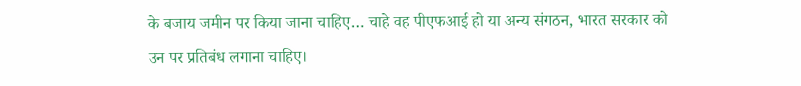के बजाय जमीन पर किया जाना चाहिए… चाहे वह पीएफआई हो या अन्य संगठन, भारत सरकार को उन पर प्रतिबंध लगाना चाहिए।